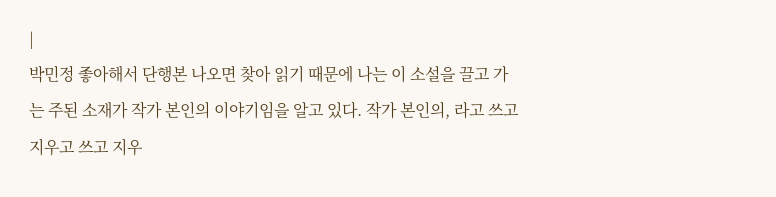|
박민정 좋아해서 단행본 나오면 찾아 읽기 때문에 나는 이 소설을 끌고 가는 주된 소재가 작가 본인의 이야기임을 알고 있다. 작가 본인의, 라고 쓰고 지우고 쓰고 지우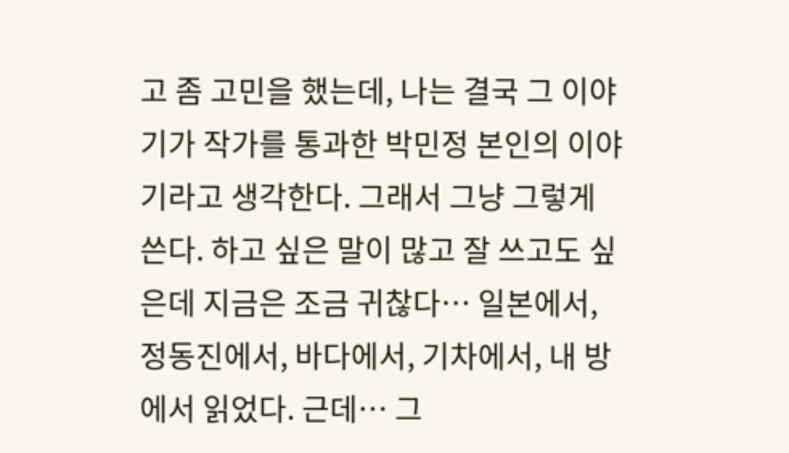고 좀 고민을 했는데, 나는 결국 그 이야기가 작가를 통과한 박민정 본인의 이야기라고 생각한다. 그래서 그냥 그렇게 쓴다. 하고 싶은 말이 많고 잘 쓰고도 싶은데 지금은 조금 귀찮다… 일본에서, 정동진에서, 바다에서, 기차에서, 내 방에서 읽었다. 근데… 그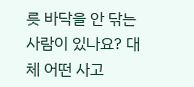릇 바닥을 안 닦는 사람이 있나요? 대체 어떤 사고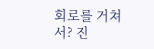회로를 거쳐서? 진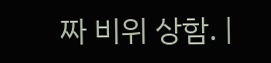짜 비위 상함. |